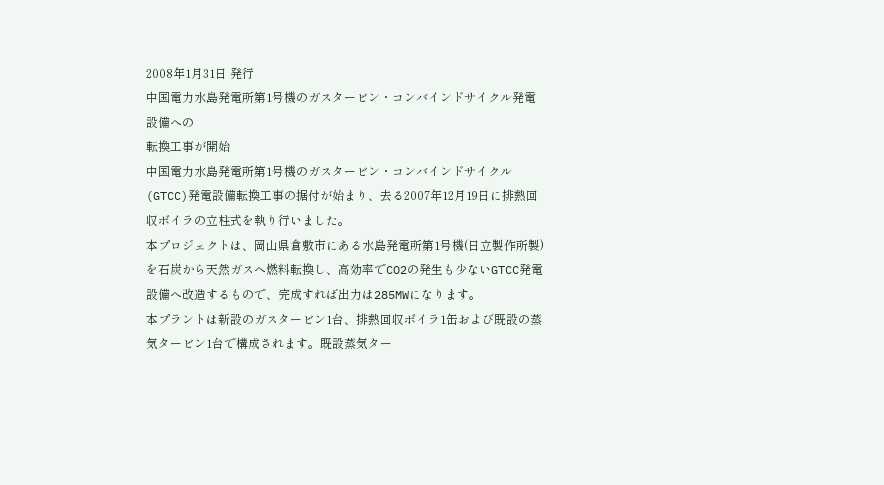2008年1月31日 発行
中国電力水島発電所第1号機のガスタービン・コンバインドサイクル発電設備への
転換工事が開始
中国電力水島発電所第1号機のガスタービン・コンバインドサイクル(GTCC)発電設備転換工事の据付が始まり、去る2007年12月19日に排熱回収ボイラの立柱式を執り行いました。
本プロジェクトは、岡山県倉敷市にある水島発電所第1号機(日立製作所製)を石炭から天然ガスへ燃料転換し、高効率でCO2の発生も少ないGTCC発電設備へ改造するもので、完成すれば出力は285MWになります。
本プラントは新設のガスタービン1台、排熱回収ボイラ1缶および既設の蒸気タービン1台で構成されます。既設蒸気ター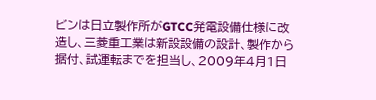ビンは日立製作所がGTCC発電設備仕様に改造し、三菱重工業は新設設備の設計、製作から据付、試運転までを担当し、2009年4月1日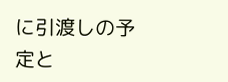に引渡しの予定と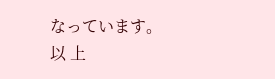なっています。
以 上